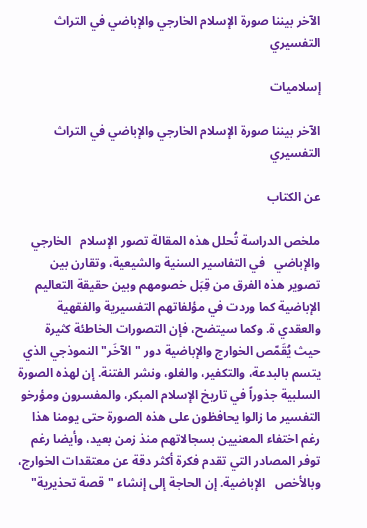الآخر بيننا صورة الإسلام الخارجي والإباضي في التراث التفسيري

إسلاميات

الآخر بيننا صورة الإسلام الخارجي والإباضي في التراث التفسيري

عن الكتاب

ملخص الدراسة تُحلل هذه المقالة تصور الإسلام   الخارجي   والإباضي   في التفاسير السنية والشيعية، وتقارن بين تصوير هذه الفرق من قِبَل خصومهم وبين حقيقة التعاليم الإباضية كما وردت في مؤلفاتهم التفسيرية والفقهية والعقدي ة. وكما سيتضح، فإن التصورات الخاطئة كثيرة حيث يُقَمّص الخوارج والإباضية دور "الآخَر" النموذجي الذي يتسم بالبدعة، والتكفير، والغلو، ونشر الفتنة. إن لهذه الصورة السلبية جذوراً في تاريخ الإسلام المبكر، والمفسرون ومؤرخو التفسير ما زالوا يحافظون على هذه الصورة حتى يومنا هذا رغم اختفاء المعنيين بسجالاتهم منذ زمن بعيد، وأيضا رغم توفر المصادر التي تقدم فكرة أكثر دقة عن معتقدات الخوارج، وبالأخص   الإباضية. إن الحاجة إلى إنشاء "قصة تحذيرية"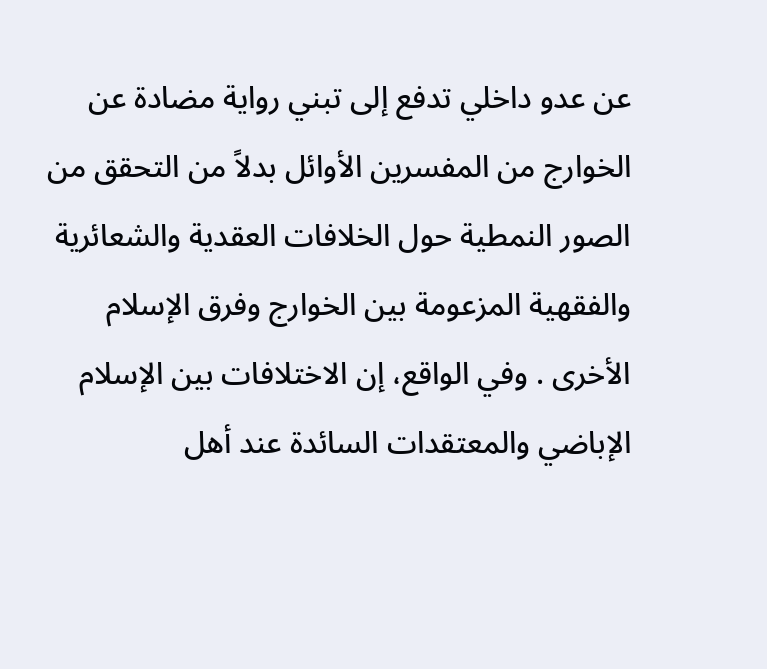عن عدو داخلي تدفع إلى تبني رواية مضادة عن الخوارج من المفسرين الأوائل بدلاً من التحقق من الصور النمطية حول الخلافات العقدية والشعائرية والفقهية المزعومة بين الخوارج وفرق الإسلام الأخرى . وفي الواقع، إن الاختلافات بين الإسلام الإباضي والمعتقدات السائدة عند أهل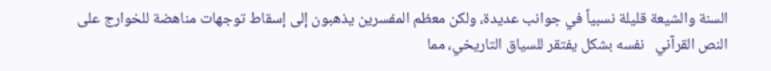السنة والشيعة قليلة نسبياً في جوانب عديدة، ولكن معظم المفسرين يذهبون إلى إسقاط توجهات مناهضة للخوارج على   النص القرآني   نفسه بشكل يفتقر للسياق التاريخي، مما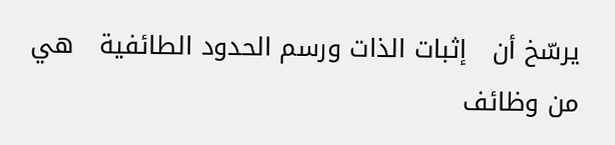يرسّخ أن   إثبات الذات ورسم الحدود الطائفية   هي من وظائف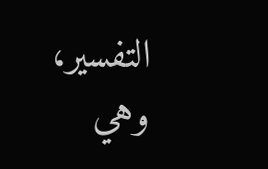التفسير، وهي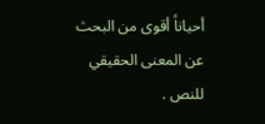أحياناً أقوى من البحث عن المعنى الحقيقي للنص .